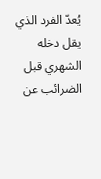يُعدّ الفرد الذي يقل دخله الشهري قبل الضرائب عن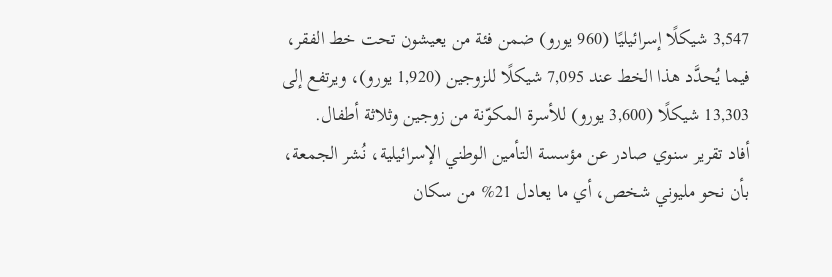3,547 شيكلًا إسرائيليًا (960 يورو) ضمن فئة من يعيشون تحت خط الفقر، فيما يُحدَّد هذا الخط عند 7,095 شيكلًا للزوجين (1,920 يورو)، ويرتفع إلى 13,303 شيكلًا (3,600 يورو) للأسرة المكوّنة من زوجين وثلاثة أطفال.
أفاد تقرير سنوي صادر عن مؤسسة التأمين الوطني الإسرائيلية، نُشر الجمعة، بأن نحو مليوني شخص، أي ما يعادل 21% من سكان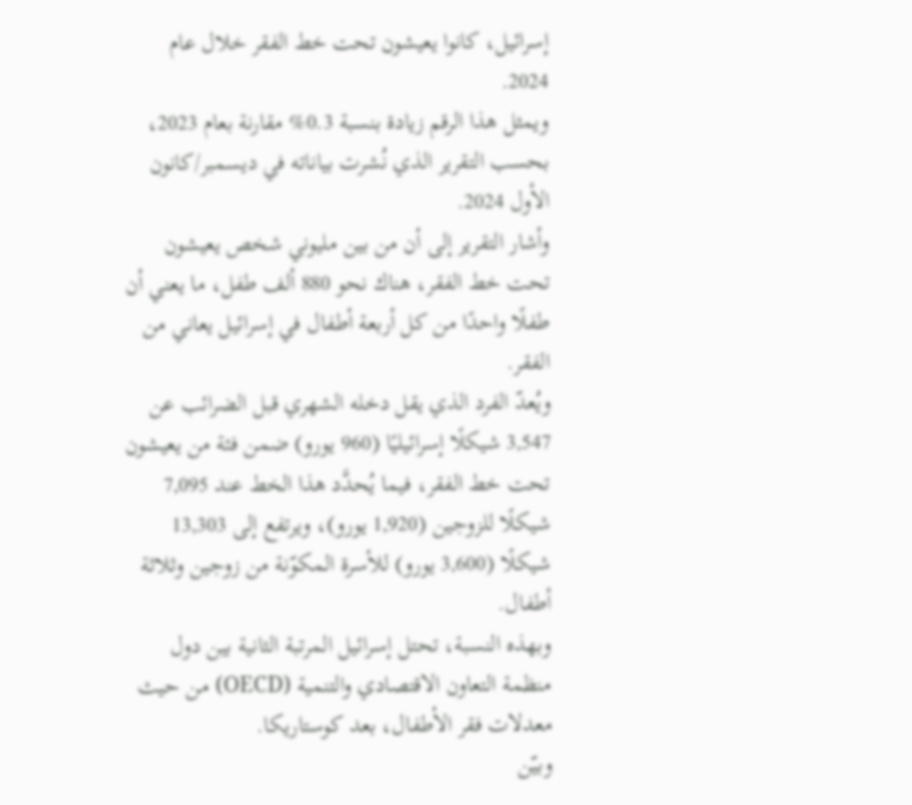إسرائيل، كانوا يعيشون تحت خط الفقر خلال عام 2024.
ويمثل هذا الرقم زيادة بنسبة 0.3% مقارنة بعام 2023، بحسب التقرير الذي نُشرت بياناته في ديسمبر/كانون الأول 2024.
وأشار التقرير إلى أن من بين مليوني شخص يعيشون تحت خط الفقر، هناك نحو 880 ألف طفل، ما يعني أن طفلًا واحدًا من كل أربعة أطفال في إسرائيل يعاني من الفقر.
ويُعدّ الفرد الذي يقل دخله الشهري قبل الضرائب عن 3,547 شيكلًا إسرائيليًا (960 يورو) ضمن فئة من يعيشون تحت خط الفقر، فيما يُحدَّد هذا الخط عند 7,095 شيكلًا للزوجين (1,920 يورو)، ويرتفع إلى 13,303 شيكلًا (3,600 يورو) للأسرة المكوّنة من زوجين وثلاثة أطفال.
وبهذه النسبة، تحتل إسرائيل المرتبة الثانية بين دول منظمة التعاون الاقتصادي والتنمية (OECD) من حيث معدلات فقر الأطفال، بعد كوستاريكا.
وبيّن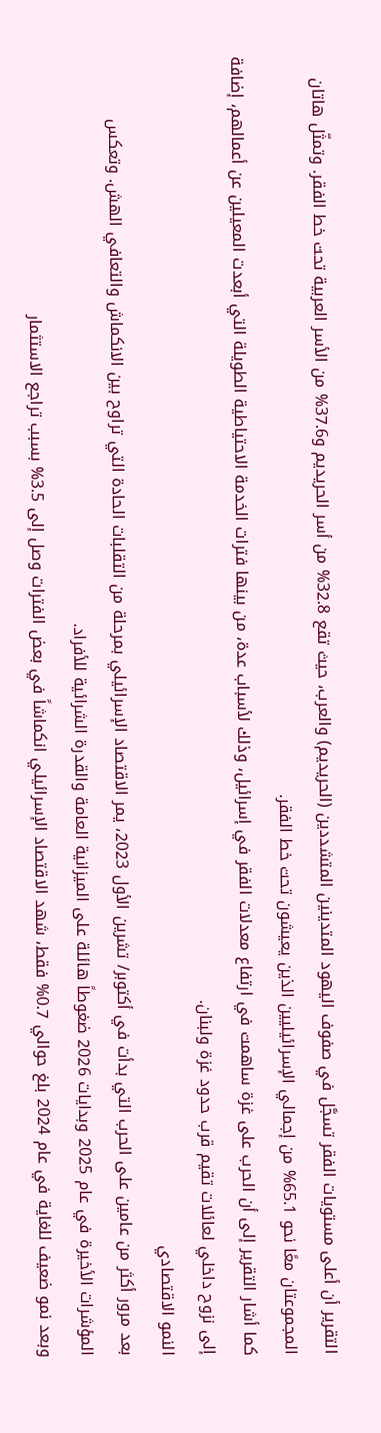التقرير أن أعلى مستويات الفقر تسجَّل في صفوف اليهود المتدينين المتشددين (الحريديم) والعرب، حيث تقع 32.8% من أسر الحريديم و37.6% من الأسر العربية تحت خط الفقر. وتمثّل هاتان المجموعتان معًا نحو 65.1% من إجمالي الإسرائيليين الذين يعيشون تحت خط الفقر.
كما أشار التقرير إلى أن الحرب على غزة ساهمت في ارتفاع معدلات الفقر في إسرائيل، وذلك لأسباب عدة، من بينها فترات الخدمة الاحتياطية الطويلة التي أبعدت المعيلين عن أعمالهم، إضافة إلى نزوح داخلي لعائلات تقيم قرب حدود غزة ولبنان.
النمو الاقتصادي
بعد مرور أكثر من عامين على الحرب التي بدأت في أكتوبر/ تشرين الأول 2023، يمر الاقتصاد الإسرائيلي بمرحلة من التقلبات الحادة التي تراوح بين الانكماش والتعافي الهش. وتعكس المؤشرات الأخيرة في عام 2025 وبدايات 2026 ضغوطاً هائلة على الميزانية العامة والقدرة الشرائية للأفراد.
وبعد نمو ضعيف للغاية في عام 2024 بلغ حوالي 0.7% فقط، شهد الاقتصاد الإسرائيلي انكماشاً في بعض الفترات وصل إلى 3.5% بسبب تراجع الاستثمار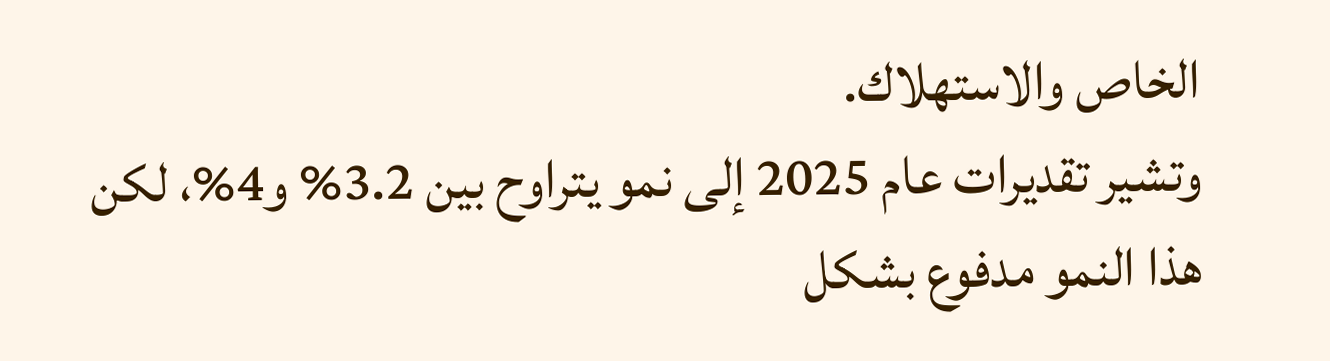الخاص والاستهلاك.
وتشير تقديرات عام 2025 إلى نمو يتراوح بين 3.2% و4%، لكن هذا النمو مدفوع بشكل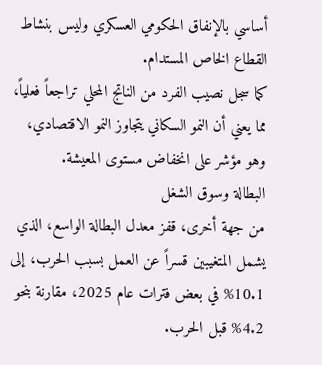أساسي بالإنفاق الحكومي العسكري وليس بنشاط القطاع الخاص المستدام.
كما سجل نصيب الفرد من الناتج المحلي تراجعاً فعلياً، مما يعني أن النمو السكاني يتجاوز النمو الاقتصادي، وهو مؤشر على انخفاض مستوى المعيشة.
البطالة وسوق الشغل
من جهة أخرى، قفز معدل البطالة الواسع، الذي يشمل المتغيبين قسراً عن العمل بسبب الحرب، إلى 10.1% في بعض فترات عام 2025، مقارنة بنحو 4.2% قبل الحرب.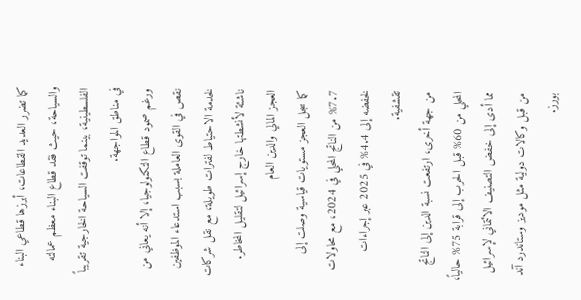كما تضرر العديد القطاعات، أبرزها قطاعي البناء والسياحة، حيث فقد قطاع البناء معظم عمالته الفلسطينية، بينما توقفت السياحة الخارجية تقريباً في مناطق المواجهة.
ورغم صمود قطاع التكنولوجيا، إلا أنه يعاني من نقص في القوى العاملة بسبب استدعاء الموظفين لخدمة الاحتياط لفترات طويلة، مع نقل شركات ناشئة لأنشطتها خارج إسرائيل لتقليل المخاطر.
العجز المالي والدين العام
كما سجل العجز مستويات قياسية وصلت إلى 7.7% من الناتج المحلي في 2024، مع محاولات لخفضه إلى 4.4% في 2025 عبر إجراءات تقشفية.
من جهة أخرى، ارتفعت نسبة الدين إلى الناتج المحلي من 60% قبل الحرب إلى قرابة 75% حالياً، مما أدى إلى خفض التصنيف الائتماني لإسرائيل من قبل وكالات دولية مثل موديز وستاندرد آند بورز.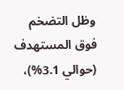وظل التضخم فوق المستهدف (حوالي 3.1%)،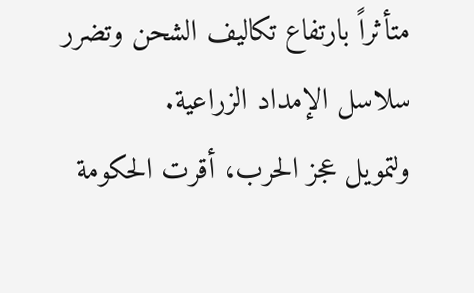متأثراً بارتفاع تكاليف الشحن وتضرر سلاسل الإمداد الزراعية.
ولتمويل عجز الحرب، أقرت الحكومة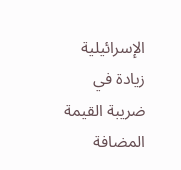الإسرائيلية زيادة في ضريبة القيمة المضافة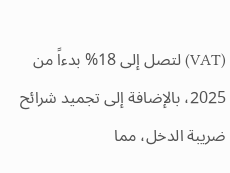(VAT) لتصل إلى 18% بدءاً من 2025، بالإضافة إلى تجميد شرائح ضريبة الدخل، مما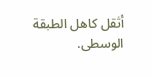أثقل كاهل الطبقة الوسطى.